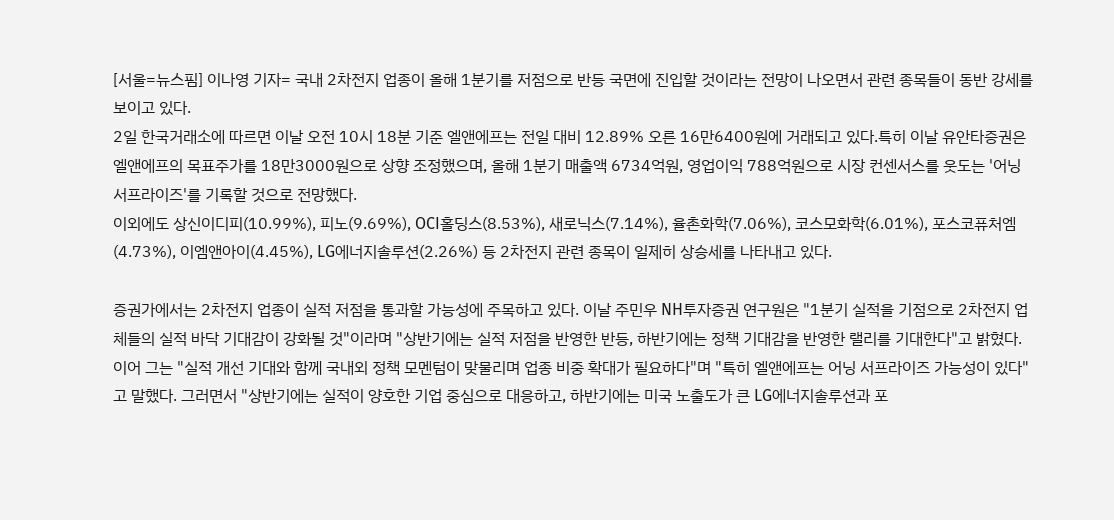[서울=뉴스핌] 이나영 기자= 국내 2차전지 업종이 올해 1분기를 저점으로 반등 국면에 진입할 것이라는 전망이 나오면서 관련 종목들이 동반 강세를 보이고 있다.
2일 한국거래소에 따르면 이날 오전 10시 18분 기준 엘앤에프는 전일 대비 12.89% 오른 16만6400원에 거래되고 있다.특히 이날 유안타증권은 엘앤에프의 목표주가를 18만3000원으로 상향 조정했으며, 올해 1분기 매출액 6734억원, 영업이익 788억원으로 시장 컨센서스를 웃도는 '어닝 서프라이즈'를 기록할 것으로 전망했다.
이외에도 상신이디피(10.99%), 피노(9.69%), OCI홀딩스(8.53%), 새로닉스(7.14%), 율촌화학(7.06%), 코스모화학(6.01%), 포스코퓨처엠(4.73%), 이엠앤아이(4.45%), LG에너지솔루션(2.26%) 등 2차전지 관련 종목이 일제히 상승세를 나타내고 있다.

증권가에서는 2차전지 업종이 실적 저점을 통과할 가능성에 주목하고 있다. 이날 주민우 NH투자증권 연구원은 "1분기 실적을 기점으로 2차전지 업체들의 실적 바닥 기대감이 강화될 것"이라며 "상반기에는 실적 저점을 반영한 반등, 하반기에는 정책 기대감을 반영한 랠리를 기대한다"고 밝혔다.
이어 그는 "실적 개선 기대와 함께 국내외 정책 모멘텀이 맞물리며 업종 비중 확대가 필요하다"며 "특히 엘앤에프는 어닝 서프라이즈 가능성이 있다"고 말했다. 그러면서 "상반기에는 실적이 양호한 기업 중심으로 대응하고, 하반기에는 미국 노출도가 큰 LG에너지솔루션과 포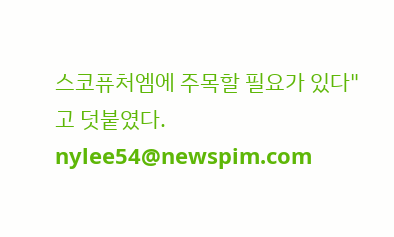스코퓨처엠에 주목할 필요가 있다"고 덧붙였다.
nylee54@newspim.com